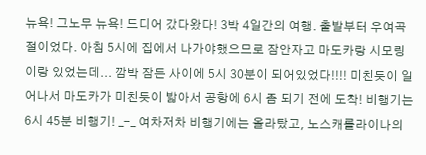뉴욕! 그노무 뉴욕! 드디어 갔다왔다! 3박 4일간의 여행. 출발부터 우여곡절이었다. 아침 5시에 집에서 나가야했으므로 잠안자고 마도카랑 시모링이랑 있었는데... 깜박 잠든 사이에 5시 30분이 되어있었다!!!! 미친듯이 일어나서 마도카가 미친듯이 밟아서 공항에 6시 좀 되기 전에 도착! 비행기는 6시 45분 비행기! _-_ 여차저차 비행기에는 올라탔고, 노스캐롤라이나의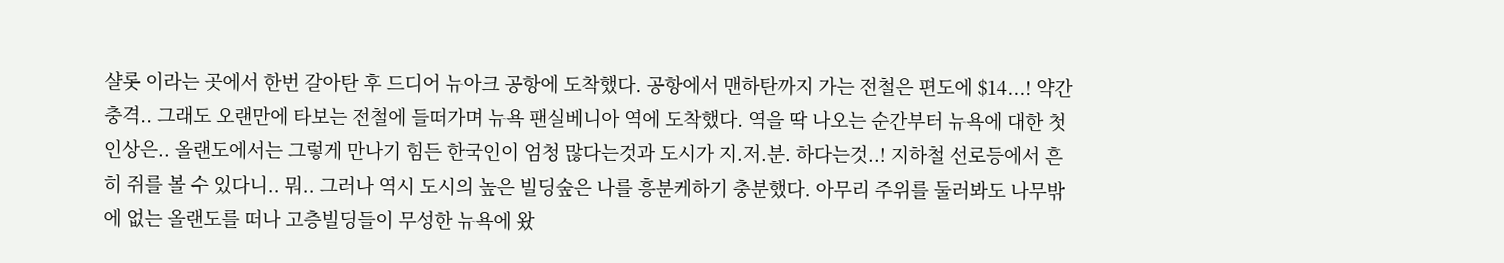샬롯 이라는 곳에서 한번 갈아탄 후 드디어 뉴아크 공항에 도착했다. 공항에서 맨하탄까지 가는 전철은 편도에 $14...! 약간 충격.. 그래도 오랜만에 타보는 전철에 들떠가며 뉴욕 팬실베니아 역에 도착했다. 역을 딱 나오는 순간부터 뉴욕에 대한 첫 인상은.. 올랜도에서는 그렇게 만나기 힘든 한국인이 엄청 많다는것과 도시가 지.저.분. 하다는것..! 지하철 선로등에서 흔히 쥐를 볼 수 있다니.. 뭐.. 그러나 역시 도시의 높은 빌딩숲은 나를 흥분케하기 충분했다. 아무리 주위를 둘러봐도 나무밖에 없는 올랜도를 떠나 고층빌딩들이 무성한 뉴욕에 왔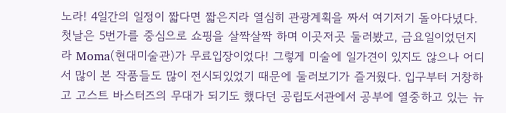노라! 4일간의 일정이 짧다면 짧은지라 열심히 관광계획을 짜서 여기저기 돌아다녔다. 첫날은 5번가를 중심으로 쇼핑을 살짝살짝 하며 이곳저곳 둘러봤고, 금요일이었던지라 Moma(현대미술관)가 무료입장이었다! 그렇게 미술에 일가견이 있지도 않으나 어디서 많이 본 작품들도 많이 전시되있었기 때문에 둘러보기가 즐거웠다. 입구부터 거창하고 고스트 바스터즈의 무대가 되기도 했다던 공립도서관에서 공부에 열중하고 있는 뉴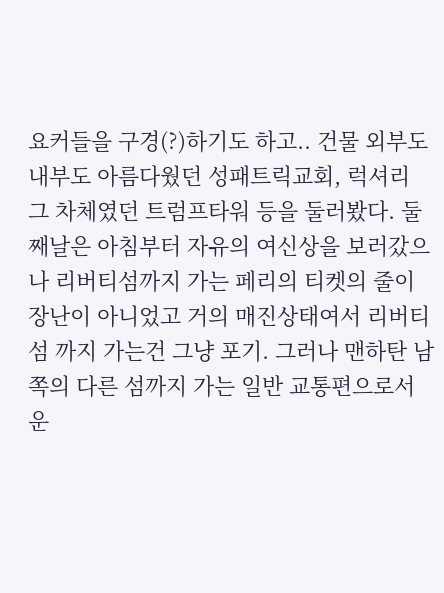요커들을 구경(?)하기도 하고.. 건물 외부도 내부도 아름다웠던 성패트릭교회, 럭셔리 그 차체였던 트럼프타워 등을 둘러봤다. 둘째날은 아침부터 자유의 여신상을 보러갔으나 리버티섬까지 가는 페리의 티켓의 줄이 장난이 아니었고 거의 매진상태여서 리버티섬 까지 가는건 그냥 포기. 그러나 맨하탄 남쪽의 다른 섬까지 가는 일반 교통편으로서 운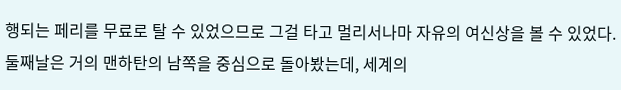행되는 페리를 무료로 탈 수 있었으므로 그걸 타고 멀리서나마 자유의 여신상을 볼 수 있었다. 둘째날은 거의 맨하탄의 남쪽을 중심으로 돌아봤는데, 세계의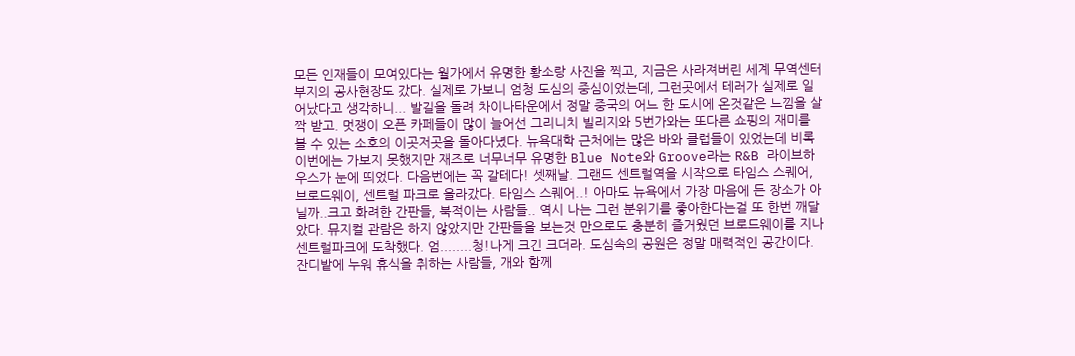모든 인재들이 모여있다는 월가에서 유명한 황소랑 사진을 찍고, 지금은 사라져버린 세계 무역센터 부지의 공사현장도 갔다. 실제로 가보니 엄청 도심의 중심이었는데, 그런곳에서 테러가 실제로 일어났다고 생각하니... 발길을 돌려 차이나타운에서 정말 중국의 어느 한 도시에 온것같은 느낌을 살짝 받고. 멋쟁이 오픈 카페들이 많이 늘어선 그리니치 빌리지와 5번가와는 또다른 쇼핑의 재미를 볼 수 있는 소호의 이곳저곳을 돌아다녔다. 뉴욕대학 근처에는 많은 바와 클럽들이 있었는데 비록 이번에는 가보지 못했지만 재즈로 너무너무 유명한 Blue Note와 Groove라는 R&B 라이브하우스가 눈에 띄었다. 다음번에는 꼭 갈테다! 셋째날. 그랜드 센트럴역을 시작으로 타임스 스퀘어, 브로드웨이, 센트럴 파크로 올라갔다. 타임스 스퀘어..! 아마도 뉴욕에서 가장 마음에 든 장소가 아닐까..크고 화려한 간판들, 북적이는 사람들.. 역시 나는 그런 분위기를 좋아한다는걸 또 한번 깨달았다. 뮤지컬 관람은 하지 않았지만 간판들을 보는것 만으로도 충분히 즐거웠던 브로드웨이를 지나 센트럴파크에 도착했다. 엄........청!나게 크긴 크더라. 도심속의 공원은 정말 매력적인 공간이다. 잔디밭에 누워 휴식을 취하는 사람들, 개와 함께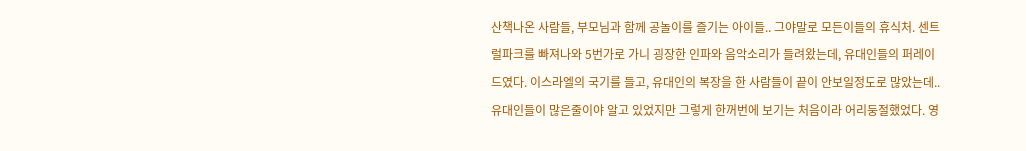산책나온 사람들, 부모님과 함께 공놀이를 즐기는 아이들.. 그야말로 모든이들의 휴식처. 센트럴파크를 빠져나와 5번가로 가니 굉장한 인파와 음악소리가 들려왔는데, 유대인들의 퍼레이드였다. 이스라엘의 국기를 들고, 유대인의 복장을 한 사람들이 끝이 안보일정도로 많았는데.. 유대인들이 많은줄이야 알고 있었지만 그렇게 한꺼번에 보기는 처음이라 어리둥절했었다. 영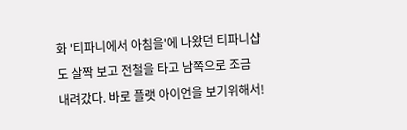화 '티파니에서 아침을'에 나왔던 티파니샵도 살짝 보고 전철을 타고 남쪽으로 조금 내려갔다. 바로 플랫 아이언을 보기위해서!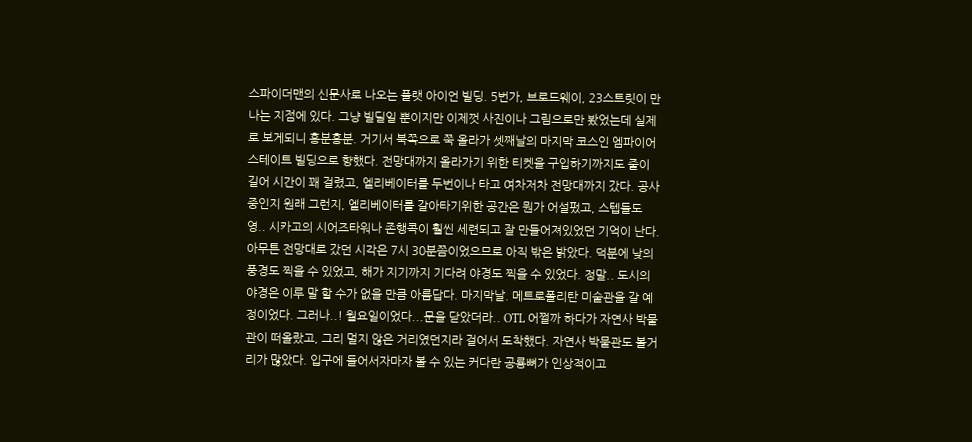스파이더맨의 신문사로 나오는 플랫 아이언 빌딩. 5번가, 브로드웨이, 23스트릿이 만나는 지점에 있다. 그냥 빌딜일 뿐이지만 이제껏 사진이나 그림으로만 봤었는데 실제로 보게되니 흥분흥분. 거기서 북쪽으로 쭉 올라가 셋째날의 마지막 코스인 엠파이어스테이트 빌딩으로 향했다. 전망대까지 올라가기 위한 티켓을 구입하기까지도 줄이 길어 시간이 꽤 걸렸고, 엘리베이터를 두번이나 타고 여차저차 전망대까지 갔다. 공사중인지 원래 그런지, 엘리베이터를 갈아타기위한 공간은 뭔가 어설펐고, 스텝들도 영.. 시카고의 시어즈타워나 존행콕이 훨씬 세련되고 잘 만들어져있었던 기억이 난다. 아무튼 전망대로 갔던 시각은 7시 30분쯤이었으므로 아직 밖은 밝았다. 덕분에 낮의 풍경도 찍을 수 있었고, 해가 지기까지 기다려 야경도 찍을 수 있었다. 정말.. 도시의 야경은 이루 말 할 수가 없을 만큼 아름답다. 마지막날. 메트로폴리탄 미술관을 갈 예정이었다. 그러나..! 월요일이었다...문을 닫았더라.. OTL 어쩔까 하다가 자연사 박물관이 떠올랐고, 그리 멀지 않은 거리였던지라 걸어서 도착했다. 자연사 박물관도 볼거리가 많았다. 입구에 들어서자마자 볼 수 있는 커다란 공룡뼈가 인상적이고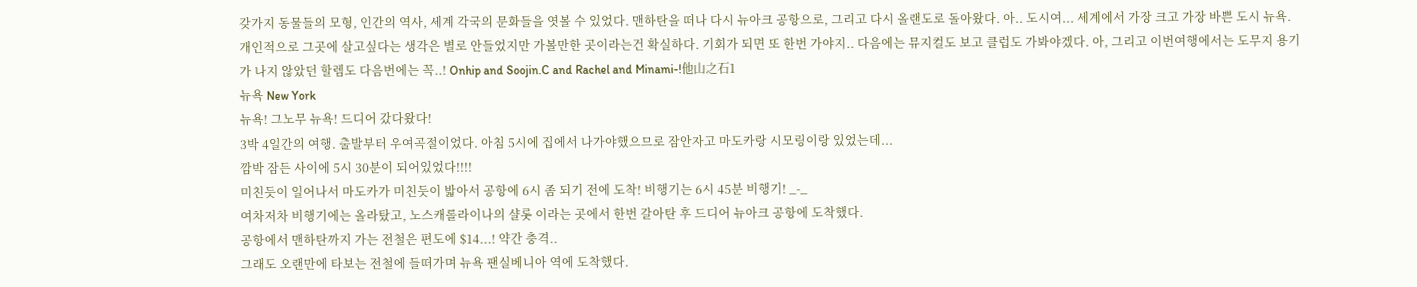갖가지 동물들의 모형, 인간의 역사, 세계 각국의 문화들을 엿볼 수 있었다. 맨하탄을 떠나 다시 뉴아크 공항으로, 그리고 다시 올랜도로 돌아왔다. 아.. 도시여... 세계에서 가장 크고 가장 바쁜 도시 뉴욕. 개인적으로 그곳에 살고싶다는 생각은 별로 안들었지만 가볼만한 곳이라는건 확실하다. 기회가 되면 또 한번 가야지.. 다음에는 뮤지컬도 보고 클럽도 가봐야겠다. 아, 그리고 이번여행에서는 도무지 용기가 나지 않았던 할렘도 다음번에는 꼭..! Onhip and Soojin.C and Rachel and Minami-!他山之石1
뉴욕 New York
뉴욕! 그노무 뉴욕! 드디어 갔다왔다!
3박 4일간의 여행. 출발부터 우여곡절이었다. 아침 5시에 집에서 나가야했으므로 잠안자고 마도카랑 시모링이랑 있었는데...
깜박 잠든 사이에 5시 30분이 되어있었다!!!!
미친듯이 일어나서 마도카가 미친듯이 밟아서 공항에 6시 좀 되기 전에 도착! 비행기는 6시 45분 비행기! _-_
여차저차 비행기에는 올라탔고, 노스캐롤라이나의 샬롯 이라는 곳에서 한번 갈아탄 후 드디어 뉴아크 공항에 도착했다.
공항에서 맨하탄까지 가는 전철은 편도에 $14...! 약간 충격..
그래도 오랜만에 타보는 전철에 들떠가며 뉴욕 팬실베니아 역에 도착했다.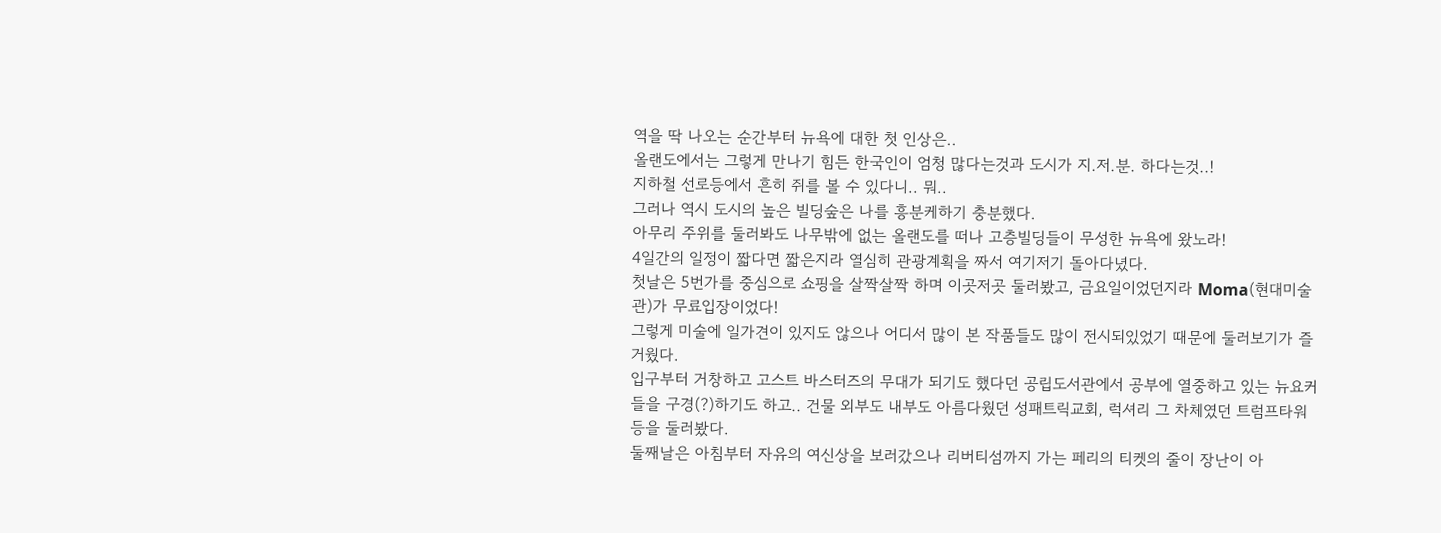역을 딱 나오는 순간부터 뉴욕에 대한 첫 인상은..
올랜도에서는 그렇게 만나기 힘든 한국인이 엄청 많다는것과 도시가 지.저.분. 하다는것..!
지하철 선로등에서 흔히 쥐를 볼 수 있다니.. 뭐..
그러나 역시 도시의 높은 빌딩숲은 나를 흥분케하기 충분했다.
아무리 주위를 둘러봐도 나무밖에 없는 올랜도를 떠나 고층빌딩들이 무성한 뉴욕에 왔노라!
4일간의 일정이 짧다면 짧은지라 열심히 관광계획을 짜서 여기저기 돌아다녔다.
첫날은 5번가를 중심으로 쇼핑을 살짝살짝 하며 이곳저곳 둘러봤고, 금요일이었던지라 Moma(현대미술관)가 무료입장이었다!
그렇게 미술에 일가견이 있지도 않으나 어디서 많이 본 작품들도 많이 전시되있었기 때문에 둘러보기가 즐거웠다.
입구부터 거창하고 고스트 바스터즈의 무대가 되기도 했다던 공립도서관에서 공부에 열중하고 있는 뉴요커들을 구경(?)하기도 하고.. 건물 외부도 내부도 아름다웠던 성패트릭교회, 럭셔리 그 차체였던 트럼프타워 등을 둘러봤다.
둘째날은 아침부터 자유의 여신상을 보러갔으나 리버티섬까지 가는 페리의 티켓의 줄이 장난이 아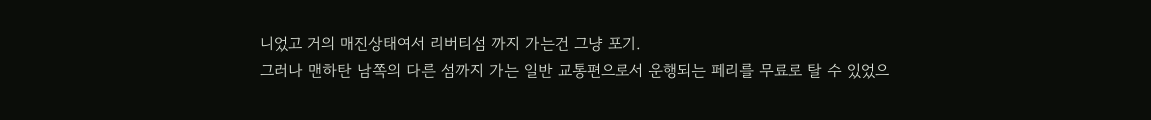니었고 거의 매진상태여서 리버티섬 까지 가는건 그냥 포기.
그러나 맨하탄 남쪽의 다른 섬까지 가는 일반 교통편으로서 운행되는 페리를 무료로 탈 수 있었으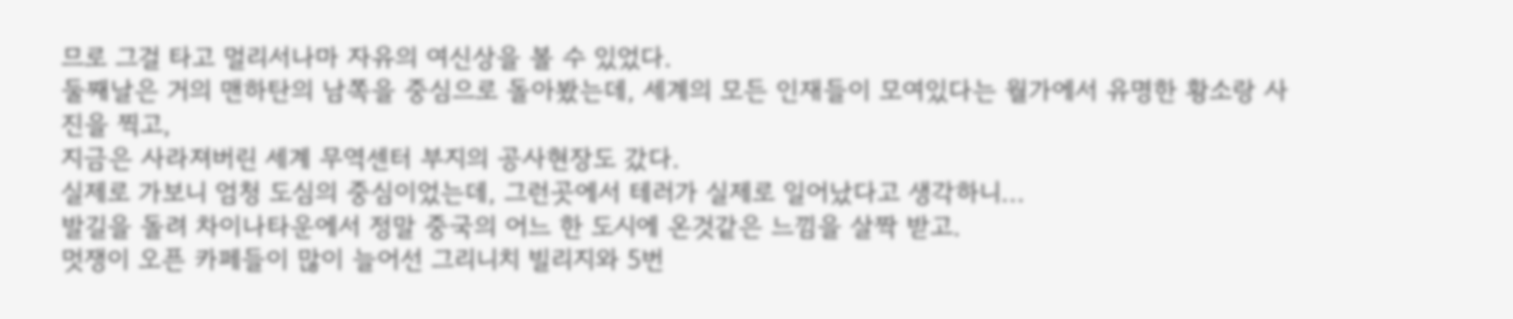므로 그걸 타고 멀리서나마 자유의 여신상을 볼 수 있었다.
둘째날은 거의 맨하탄의 남쪽을 중심으로 돌아봤는데, 세계의 모든 인재들이 모여있다는 월가에서 유명한 황소랑 사진을 찍고,
지금은 사라져버린 세계 무역센터 부지의 공사현장도 갔다.
실제로 가보니 엄청 도심의 중심이었는데, 그런곳에서 테러가 실제로 일어났다고 생각하니...
발길을 돌려 차이나타운에서 정말 중국의 어느 한 도시에 온것같은 느낌을 살짝 받고.
멋쟁이 오픈 카페들이 많이 늘어선 그리니치 빌리지와 5번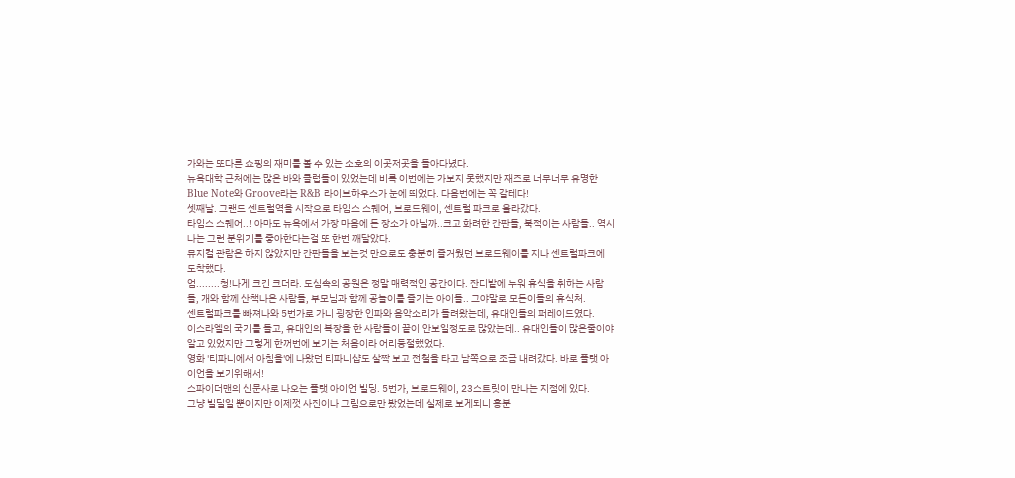가와는 또다른 쇼핑의 재미를 볼 수 있는 소호의 이곳저곳을 돌아다녔다.
뉴욕대학 근처에는 많은 바와 클럽들이 있었는데 비록 이번에는 가보지 못했지만 재즈로 너무너무 유명한 Blue Note와 Groove라는 R&B 라이브하우스가 눈에 띄었다. 다음번에는 꼭 갈테다!
셋째날. 그랜드 센트럴역을 시작으로 타임스 스퀘어, 브로드웨이, 센트럴 파크로 올라갔다.
타임스 스퀘어..! 아마도 뉴욕에서 가장 마음에 든 장소가 아닐까..크고 화려한 간판들, 북적이는 사람들.. 역시 나는 그런 분위기를 좋아한다는걸 또 한번 깨달았다.
뮤지컬 관람은 하지 않았지만 간판들을 보는것 만으로도 충분히 즐거웠던 브로드웨이를 지나 센트럴파크에 도착했다.
엄........청!나게 크긴 크더라. 도심속의 공원은 정말 매력적인 공간이다. 잔디밭에 누워 휴식을 취하는 사람들, 개와 함께 산책나온 사람들, 부모님과 함께 공놀이를 즐기는 아이들.. 그야말로 모든이들의 휴식처.
센트럴파크를 빠져나와 5번가로 가니 굉장한 인파와 음악소리가 들려왔는데, 유대인들의 퍼레이드였다.
이스라엘의 국기를 들고, 유대인의 복장을 한 사람들이 끝이 안보일정도로 많았는데.. 유대인들이 많은줄이야 알고 있었지만 그렇게 한꺼번에 보기는 처음이라 어리둥절했었다.
영화 '티파니에서 아침을'에 나왔던 티파니샵도 살짝 보고 전철을 타고 남쪽으로 조금 내려갔다. 바로 플랫 아이언을 보기위해서!
스파이더맨의 신문사로 나오는 플랫 아이언 빌딩. 5번가, 브로드웨이, 23스트릿이 만나는 지점에 있다.
그냥 빌딜일 뿐이지만 이제껏 사진이나 그림으로만 봤었는데 실제로 보게되니 흥분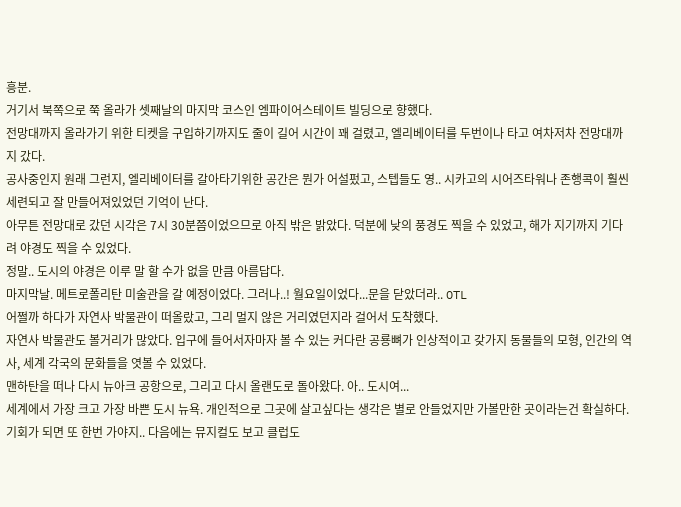흥분.
거기서 북쪽으로 쭉 올라가 셋째날의 마지막 코스인 엠파이어스테이트 빌딩으로 향했다.
전망대까지 올라가기 위한 티켓을 구입하기까지도 줄이 길어 시간이 꽤 걸렸고, 엘리베이터를 두번이나 타고 여차저차 전망대까지 갔다.
공사중인지 원래 그런지, 엘리베이터를 갈아타기위한 공간은 뭔가 어설펐고, 스텝들도 영.. 시카고의 시어즈타워나 존행콕이 훨씬 세련되고 잘 만들어져있었던 기억이 난다.
아무튼 전망대로 갔던 시각은 7시 30분쯤이었으므로 아직 밖은 밝았다. 덕분에 낮의 풍경도 찍을 수 있었고, 해가 지기까지 기다려 야경도 찍을 수 있었다.
정말.. 도시의 야경은 이루 말 할 수가 없을 만큼 아름답다.
마지막날. 메트로폴리탄 미술관을 갈 예정이었다. 그러나..! 월요일이었다...문을 닫았더라.. OTL
어쩔까 하다가 자연사 박물관이 떠올랐고, 그리 멀지 않은 거리였던지라 걸어서 도착했다.
자연사 박물관도 볼거리가 많았다. 입구에 들어서자마자 볼 수 있는 커다란 공룡뼈가 인상적이고 갖가지 동물들의 모형, 인간의 역사, 세계 각국의 문화들을 엿볼 수 있었다.
맨하탄을 떠나 다시 뉴아크 공항으로, 그리고 다시 올랜도로 돌아왔다. 아.. 도시여...
세계에서 가장 크고 가장 바쁜 도시 뉴욕. 개인적으로 그곳에 살고싶다는 생각은 별로 안들었지만 가볼만한 곳이라는건 확실하다.
기회가 되면 또 한번 가야지.. 다음에는 뮤지컬도 보고 클럽도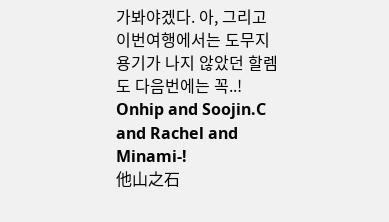가봐야겠다. 아, 그리고 이번여행에서는 도무지 용기가 나지 않았던 할렘도 다음번에는 꼭..!
Onhip and Soojin.C and Rachel and Minami-!
他山之石